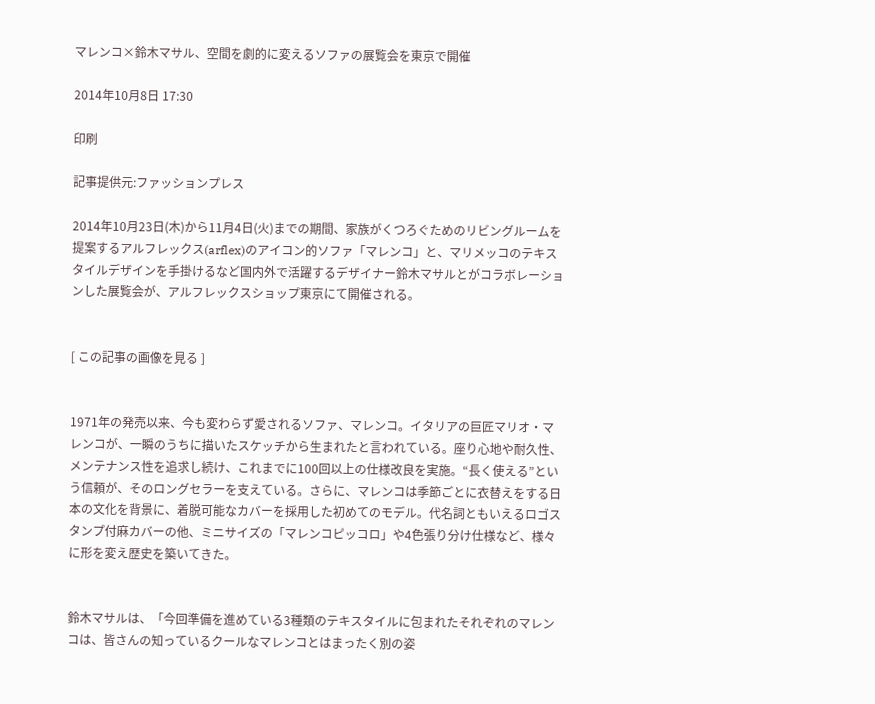マレンコ×鈴木マサル、空間を劇的に変えるソファの展覧会を東京で開催

2014年10月8日 17:30

印刷

記事提供元:ファッションプレス

2014年10月23日(木)から11月4日(火)までの期間、家族がくつろぐためのリビングルームを提案するアルフレックス(arflex)のアイコン的ソファ「マレンコ」と、マリメッコのテキスタイルデザインを手掛けるなど国内外で活躍するデザイナー鈴木マサルとがコラボレーションした展覧会が、アルフレックスショップ東京にて開催される。


[ この記事の画像を見る ]


1971年の発売以来、今も変わらず愛されるソファ、マレンコ。イタリアの巨匠マリオ・マレンコが、一瞬のうちに描いたスケッチから生まれたと言われている。座り心地や耐久性、メンテナンス性を追求し続け、これまでに100回以上の仕様改良を実施。“長く使える”という信頼が、そのロングセラーを支えている。さらに、マレンコは季節ごとに衣替えをする日本の文化を背景に、着脱可能なカバーを採用した初めてのモデル。代名詞ともいえるロゴスタンプ付麻カバーの他、ミニサイズの「マレンコピッコロ」や4色張り分け仕様など、様々に形を変え歴史を築いてきた。


鈴木マサルは、「今回準備を進めている3種類のテキスタイルに包まれたそれぞれのマレンコは、皆さんの知っているクールなマレンコとはまったく別の姿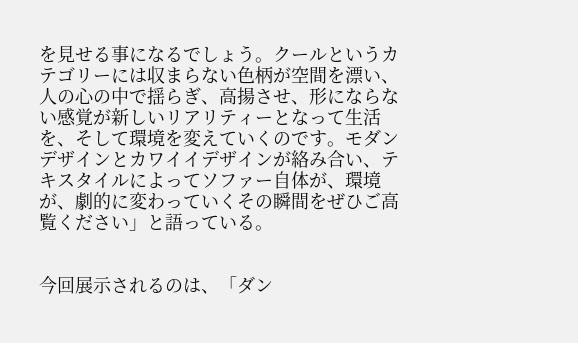を見せる事になるでしょう。クールというカテゴリーには収まらない色柄が空間を漂い、人の心の中で揺らぎ、高揚させ、形にならない感覚が新しいリアリティーとなって生活を、そして環境を変えていくのです。モダンデザインとカワイイデザインが絡み合い、テキスタイルによってソファー自体が、環境が、劇的に変わっていくその瞬間をぜひご高覧ください」と語っている。


今回展示されるのは、「ダン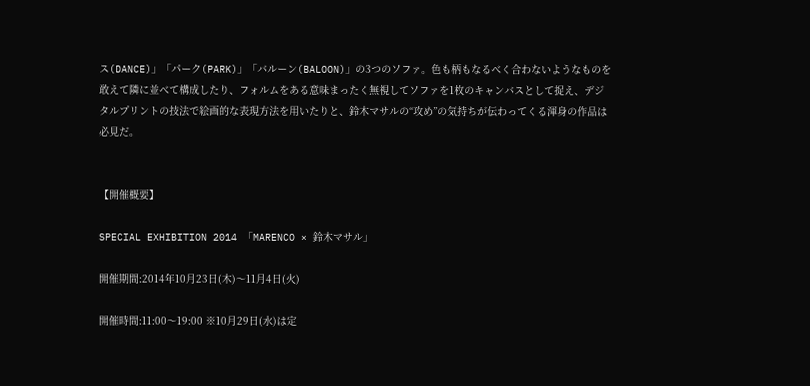ス(DANCE)」「パーク(PARK)」「バルーン(BALOON)」の3つのソファ。色も柄もなるべく合わないようなものを敢えて隣に並べて構成したり、フォルムをある意味まったく無視してソファを1枚のキャンバスとして捉え、デジタルプリントの技法で絵画的な表現方法を用いたりと、鈴木マサルの“攻め”の気持ちが伝わってくる渾身の作品は必見だ。


【開催概要】

SPECIAL EXHIBITION 2014 「MARENCO × 鈴木マサル」

開催期間:2014年10月23日(木)〜11月4日(火)

開催時間:11:00〜19:00 ※10月29日(水)は定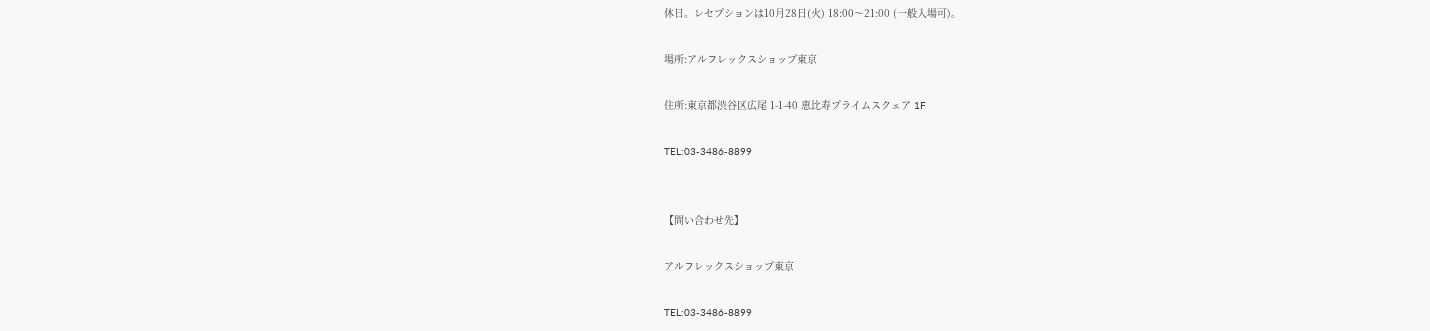休日。レセプションは10月28日(火) 18:00〜21:00 (一般入場可)。

場所:アルフレックスショップ東京

住所:東京都渋谷区広尾 1-1-40 恵比寿プライムスクェア 1F

TEL:03-3486-8899


【問い合わせ先】

アルフレックスショップ東京

TEL:03-3486-8899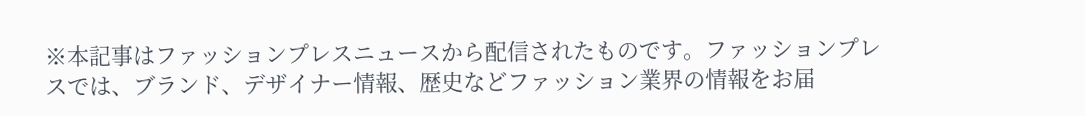※本記事はファッションプレスニュースから配信されたものです。ファッションプレスでは、ブランド、デザイナー情報、歴史などファッション業界の情報をお届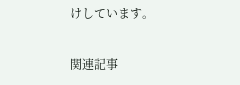けしています。

関連記事